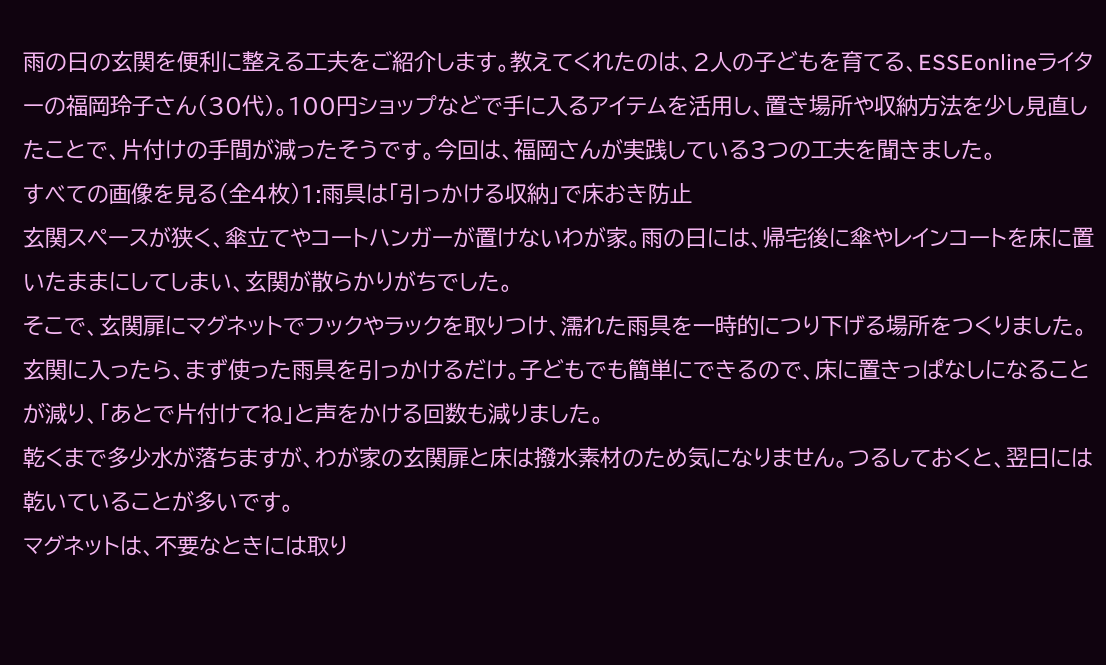雨の日の玄関を便利に整える工夫をご紹介します。教えてくれたのは、2人の子どもを育てる、ESSEonlineライターの福岡玲子さん(30代)。100円ショップなどで手に入るアイテムを活用し、置き場所や収納方法を少し見直したことで、片付けの手間が減ったそうです。今回は、福岡さんが実践している3つの工夫を聞きました。
すべての画像を見る(全4枚)1:雨具は「引っかける収納」で床おき防止
玄関スペースが狭く、傘立てやコートハンガーが置けないわが家。雨の日には、帰宅後に傘やレインコートを床に置いたままにしてしまい、玄関が散らかりがちでした。
そこで、玄関扉にマグネットでフックやラックを取りつけ、濡れた雨具を一時的につり下げる場所をつくりました。玄関に入ったら、まず使った雨具を引っかけるだけ。子どもでも簡単にできるので、床に置きっぱなしになることが減り、「あとで片付けてね」と声をかける回数も減りました。
乾くまで多少水が落ちますが、わが家の玄関扉と床は撥水素材のため気になりません。つるしておくと、翌日には乾いていることが多いです。
マグネットは、不要なときには取り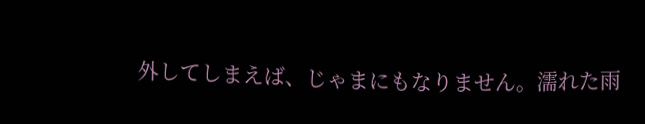外してしまえば、じゃまにもなりません。濡れた雨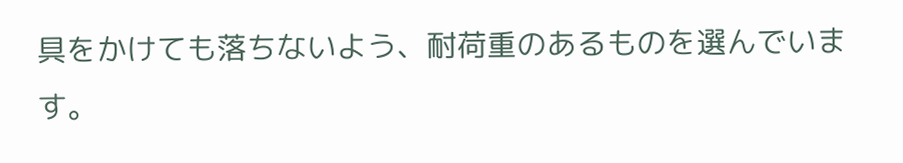具をかけても落ちないよう、耐荷重のあるものを選んでいます。